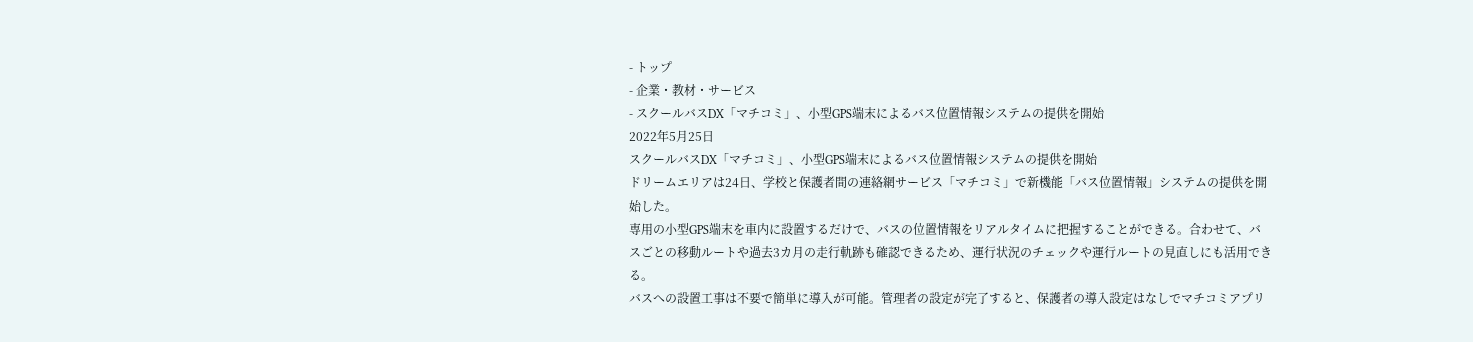- トップ
- 企業・教材・サービス
- スクールバスDX「マチコミ」、小型GPS端末によるバス位置情報システムの提供を開始
2022年5月25日
スクールバスDX「マチコミ」、小型GPS端末によるバス位置情報システムの提供を開始
ドリームエリアは24日、学校と保護者間の連絡網サービス「マチコミ」で新機能「バス位置情報」システムの提供を開始した。
専用の小型GPS端末を車内に設置するだけで、バスの位置情報をリアルタイムに把握することができる。合わせて、バスごとの移動ルートや過去3カ月の走行軌跡も確認できるため、運行状況のチェックや運行ルートの見直しにも活用できる。
バスへの設置工事は不要で簡単に導入が可能。管理者の設定が完了すると、保護者の導入設定はなしでマチコミアプリ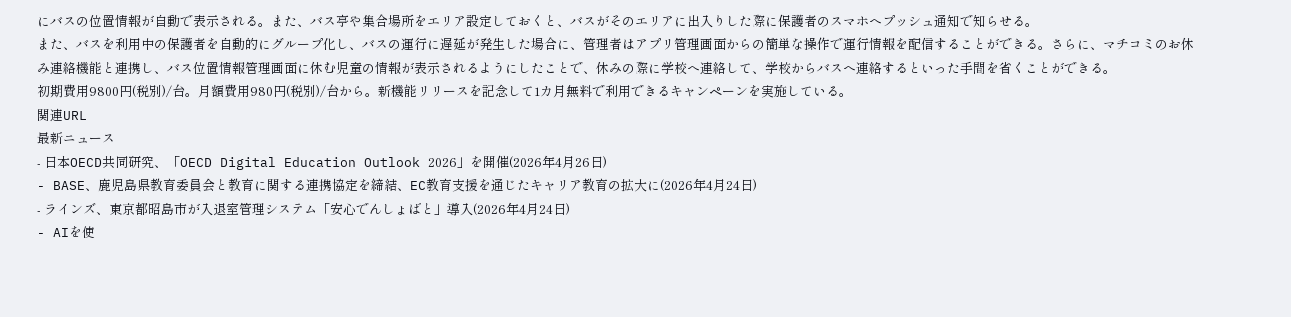にバスの位置情報が自動で表示される。また、バス亭や集合場所をエリア設定しておくと、バスがそのエリアに出入りした際に保護者のスマホへプッシュ通知で知らせる。
また、バスを利用中の保護者を自動的にグループ化し、バスの運行に遅延が発生した場合に、管理者はアプリ管理画面からの簡単な操作で運行情報を配信することができる。さらに、マチコミのお休み連絡機能と連携し、バス位置情報管理画面に休む児童の情報が表示されるようにしたことで、休みの際に学校へ連絡して、学校からバスへ連絡するといった手間を省くことができる。
初期費用9800円(税別)/台。月額費用980円(税別)/台から。新機能リリースを記念して1カ月無料で利用できるキャンペーンを実施している。
関連URL
最新ニュース
- 日本OECD共同研究、「OECD Digital Education Outlook 2026」を開催(2026年4月26日)
- BASE、鹿児島県教育委員会と教育に関する連携協定を締結、EC教育支援を通じたキャリア教育の拡大に(2026年4月24日)
- ラインズ、東京都昭島市が入退室管理システム「安心でんしょばと」導入(2026年4月24日)
- AIを使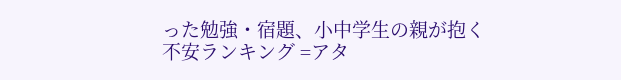った勉強・宿題、小中学生の親が抱く不安ランキング =アタ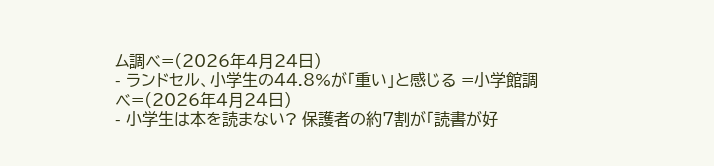ム調べ=(2026年4月24日)
- ランドセル、小学生の44.8%が「重い」と感じる =小学館調べ=(2026年4月24日)
- 小学生は本を読まない? 保護者の約7割が「読書が好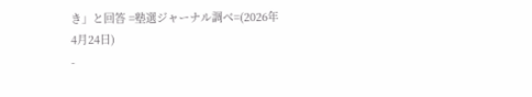き」と回答 =塾選ジャーナル調べ=(2026年4月24日)
-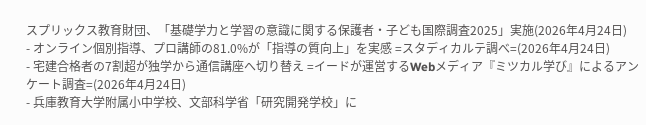スプリックス教育財団、「基礎学力と学習の意識に関する保護者・子ども国際調査2025」実施(2026年4月24日)
- オンライン個別指導、プロ講師の81.0%が「指導の質向上」を実感 =スタディカルテ調べ=(2026年4月24日)
- 宅建合格者の7割超が独学から通信講座へ切り替え =イードが運営するWebメディア『ミツカル学び』によるアンケート調査=(2026年4月24日)
- 兵庫教育大学附属小中学校、文部科学省「研究開発学校」に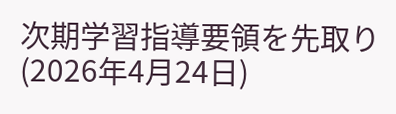次期学習指導要領を先取り(2026年4月24日)